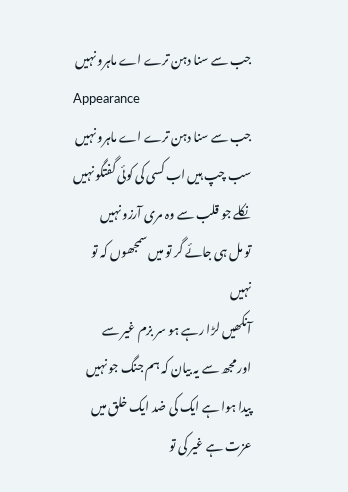جب سے سنا دہن ترے اے ماہرو نہیں
Appearance
جب سے سنا دہن ترے اے ماہرو نہیں
سب چپ ہیں اب کسی کی کوئی گفتگو نہیں
نکلے جو قلب سے وہ مری آرزو نہیں
تو مل ہی جائے گر تو میں سمجھوں کہ تو نہیں
آنکھیں لڑا رہے ہو سر بزم غیر سے
اور مجھ سے یہ بیان کہ ہم جنگ جو نہیں
پیدا ہوا ہے ایک کی ضد ایک خلق میں
عزت ہے غیر کی تو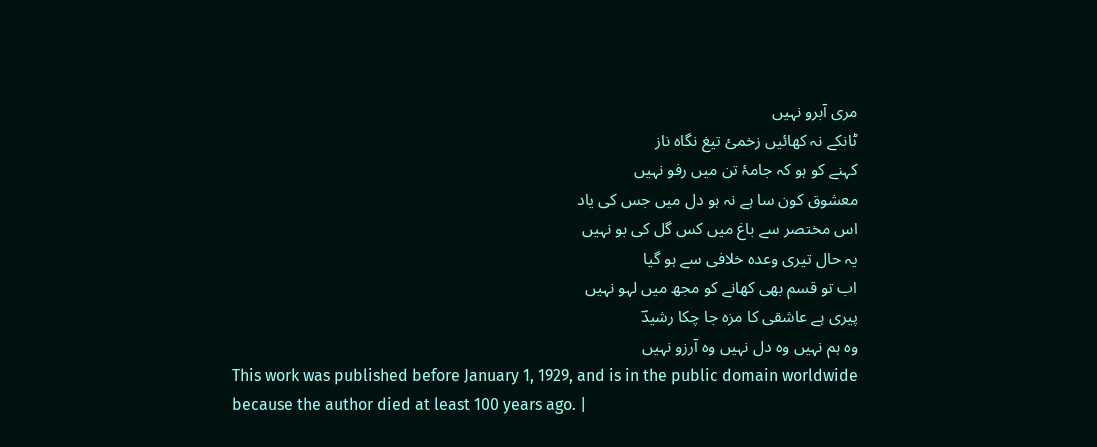مری آبرو نہیں
ٹانکے نہ کھائیں زخمیٔ تیغ نگاہ ناز
کہنے کو ہو کہ جامۂ تن میں رفو نہیں
معشوق کون سا ہے نہ ہو دل میں جس کی یاد
اس مختصر سے باغ میں کس گل کی بو نہیں
یہ حال تیری وعدہ خلافی سے ہو گیا
اب تو قسم بھی کھانے کو مجھ میں لہو نہیں
پیری ہے عاشقی کا مزہ جا چکا رشیدؔ
وہ ہم نہیں وہ دل نہیں وہ آرزو نہیں
This work was published before January 1, 1929, and is in the public domain worldwide because the author died at least 100 years ago. |